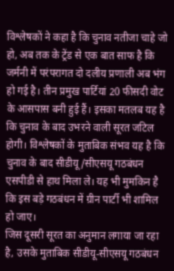विश्लेषकों ने कहा है कि चुनाव नतीजा चाहे जो हो, अब तक के ट्रेंड से एक बात साफ है कि जर्मनी में परंपरागत दो दलीय प्रणाली अब भंग हो गई है। तीन प्रमुख पार्टियां 20 फीसदी वोट के आसपास बनी हुई हैं। इसका मतलब यह है कि चुनाव के बाद उभरने वाली सूरत जटिल होगी। विश्लेषकों के मुताबिक संभव यह है कि चुनाव के बाद सीडीयू/सीएसयू गठबंधन एसपीडी से हाथ मिला ले। यह भी मुमकिन है कि इस बड़े गठबंधन में ग्रीन पार्टी भी शामिल हो जाए।
जिस दूसरी सूरत का अनुमान लगाया जा रहा है, उसके मुताबिक सीडीयू-सीएसयू गठबंधन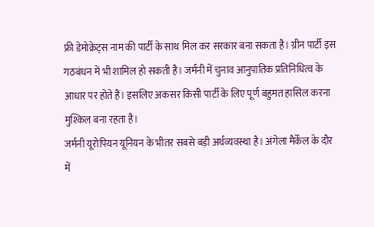फ्री डेमोक्रेट्स नाम की पार्टी के साथ मिल कर सरकार बना सकता है। ग्रीन पार्टी इस गठबंधन में भी शामिल हो सकती है। जर्मनी में चुनाव आनुपातिक प्रतिनिधित्व के आधार पर होते हैं। इसलिए अकसर किसी पार्टी के लिए पूर्ण बहुमत हासिल करना मुश्किल बना रहता है।
जर्मनी यूरोपियन यूनियन के भीतर सबसे बड़ी अर्थव्यवस्था है। अंगेला मैर्केल के दौर में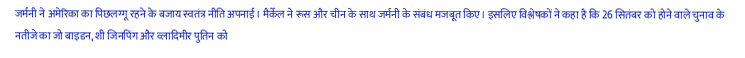जर्मनी ने अमेरिका का पिछलग्गू रहने के बजाय स्वतंत्र नीति अपनाई। मैर्केल ने रूस और चीन के साथ जर्मनी के संबंध मजबूत किए। इसलिए विश्लेषकों ने कहा है कि 26 सितंबर को होने वाले चुनाव के नतीजे का जो बाइडन, शी जिनपिंग और व्लादिमीर पुतिन को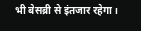भी बेसब्री से इंतजार रहेगा।